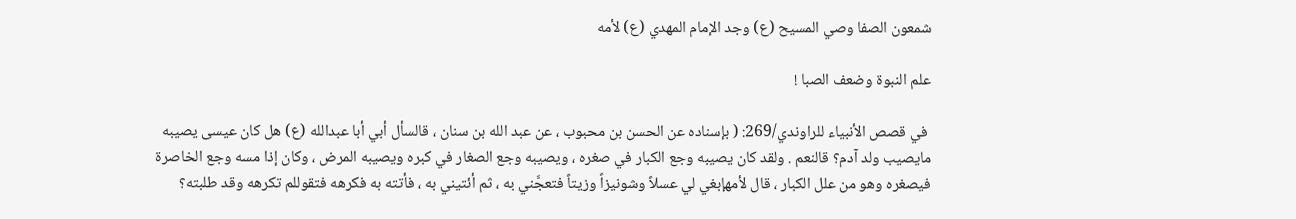شمعون الصفا وصي المسيح (ع) وجد الإمام المهدي (ع) لأمه

علم النبوة وضعف الصبا !

 في قصص الأنبياء للراوندي/269: ( بإسناده عن الحسن بن محبوب ، عن عبد الله بن سنان ، قالسأل أبي أبا عبدالله (ع) هل كان عيسى يصيبه مايصيب ولد آدم؟ قالنعم . ولقد كان يصيبه وجع الكبار في صغره ، ويصيبه وجع الصغار في كبره ويصيبه المرض ، وكان إذا مسه وجع الخاصرة فيصغره وهو من علل الكبار ، قال لأمهإبغي لي عسلاً وشونيزاً وزيتاً فتعجَّني به ، ثم أئتيني به ، فأتته به فكرهه فتقوللم تكرهه وقد طلبته؟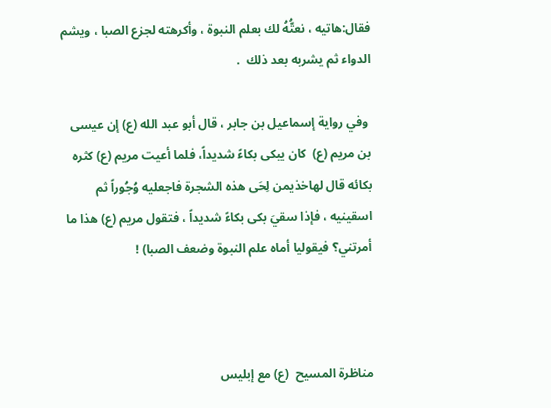فقال:هاتيه ، نعتُّهُ لك بعلم النبوة ، وأكرهته لجزع الصبا ، ويشم الدواء ثم يشربه بعد ذلك  .

 وفي رواية إسماعيل بن جابر ، قال أبو عبد الله (ع) إن عيسى بن مريم (ع)  كان يبكى بكاءً شديداً، فلما أعيت مريم (ع) كثره بكائه قال لهاخذيمن لِحَى هذه الشجرة فاجعليه وُجُوراً ثم اسقينيه ، فإذا سقيَ بكى بكاءً شديداً ، فتقول مريم (ع) هذا ما أمرتني؟ فيقوليا أماه علم النبوة وضعف الصبا) !



مناظرة المسيح  (ع) مع إبليس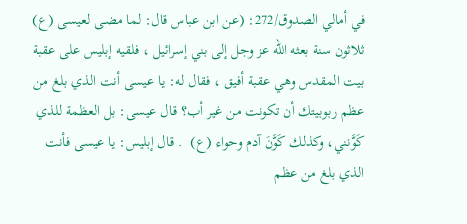في أمالي الصدوق/272: (عن ابن عباس قال: لما مضـى لعيسى (ع) ثلاثون سنة بعثه الله عز وجل إلى بني إسرائيل ، فلقيه إبليس على عقبة بيت المقدس وهي عقبة أفيق ، فقال له: يا عيسى أنت الذي بلغ من عظم ربوبيتك أن تكونت من غير أب؟ قال عيسى: بل العظمة للذي كَوَّنني، وكذلك كَوَّنَ آدم وحواء (ع)  . قال إبليس: يا عيسى فأنت الذي بلغ من عظم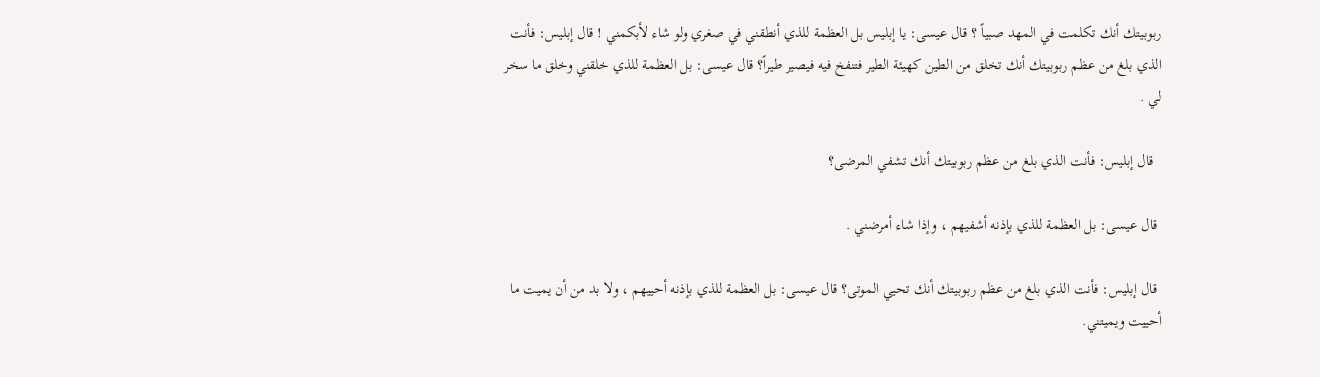ربوبيتك أنك تكلمت في المهد صبياً ؟ قال عيسى: يا إبليس بل العظمة للذي أنطقني في صغري ولو شاء لأبكمني ! قال إبليس: فأنت الذي بلغ من عظم ربوبيتك أنك تخلق من الطين كهيئة الطير فتنفخ فيه فيصير طيراً؟ قال عيسى: بل العظمة للذي خلقني وخلق ما سخر لي .

  قال إبليس: فأنت الذي بلغ من عظم ربوبيتك أنك تشفي المرضى؟

 قال عيسى: بل العظمة للذي بإذنه أشفيهم ، وإذا شاء أمرضني .

 قال إبليس: فأنت الذي بلغ من عظم ربوبيتك أنك تحيي الموتى؟ قال عيسى: بل العظمة للذي بإذنه أحييهم ، ولا بد من أن يميت ما أحييت ويميتني.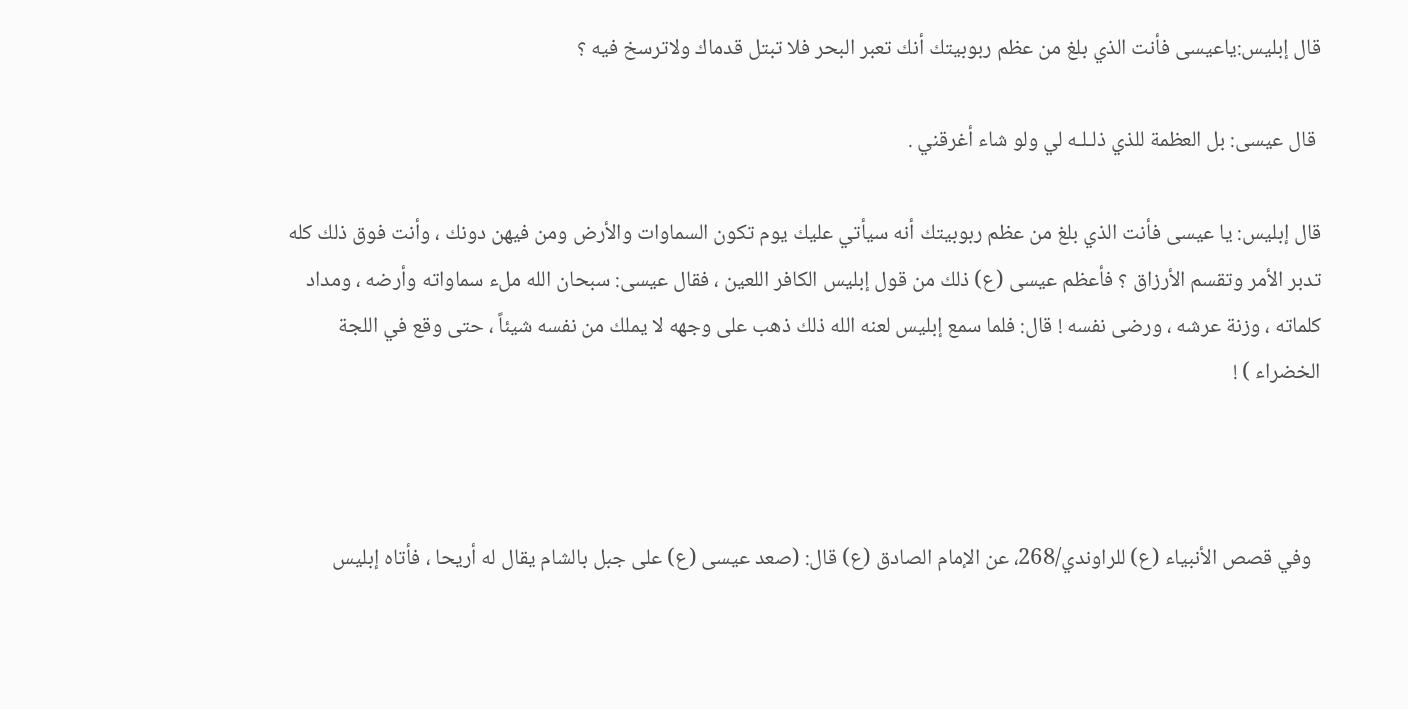قال إبليس:ياعيسى فأنت الذي بلغ من عظم ربوبيتك أنك تعبر البحر فلا تبتل قدماك ولاترسخ فيه ؟

 قال عيسى: بل العظمة للذي ذلـلـه لي ولو شاء أغرقني .

قال إبليس: يا عيسى فأنت الذي بلغ من عظم ربوبيتك أنه سيأتي عليك يوم تكون السماوات والأرض ومن فيهن دونك ، وأنت فوق ذلك كله تدبر الأمر وتقسم الأرزاق ؟ فأعظم عيسى (ع) ذلك من قول إبليس الكافر اللعين ، فقال عيسى: سبحان الله ملء سماواته وأرضه ، ومداد كلماته ، وزنة عرشه ، ورضى نفسه ! قال: فلما سمع إبليس لعنه الله ذلك ذهب على وجهه لا يملك من نفسه شيئاً ، حتى وقع في اللجة الخضراء ) !



  وفي قصص الأنبياء (ع) للراوندي/268، عن الإمام الصادق (ع) قال: (صعد عيسى (ع) على جبل بالشام يقال له أريحا ، فأتاه إبليس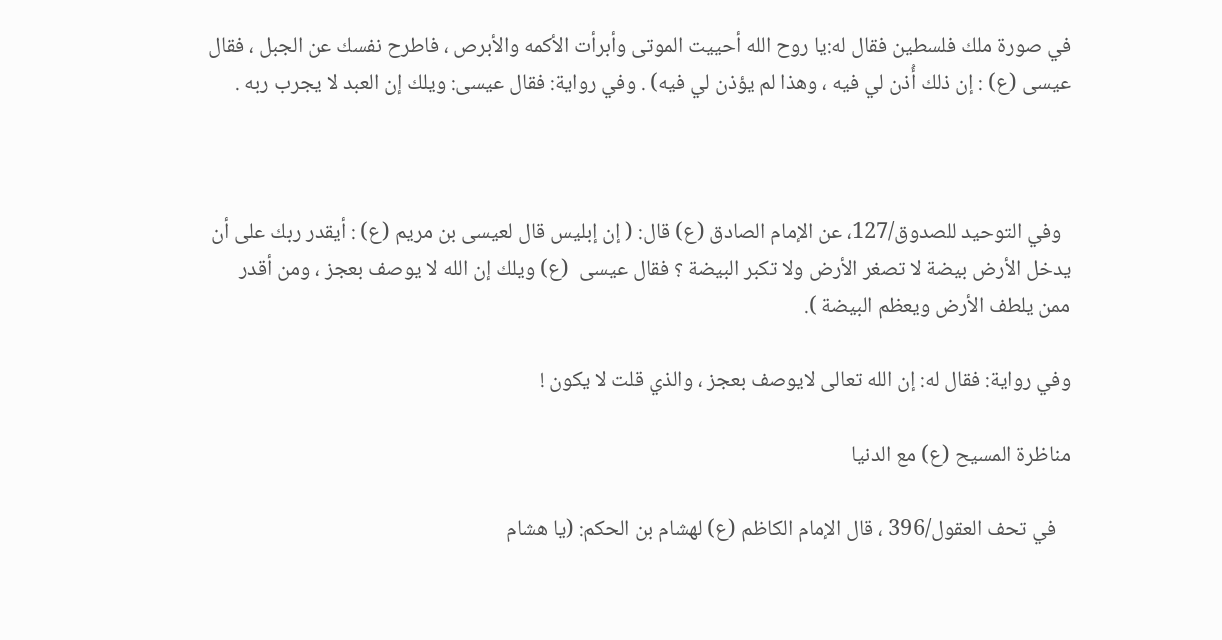في صورة ملك فلسطين فقال له:يا روح الله أحييت الموتى وأبرأت الأكمه والأبرص ، فاطرح نفسك عن الجبل ، فقال عيسى (ع) : إن ذلك أُذن لي فيه ، وهذا لم يؤذن لي فيه) . وفي رواية: فقال عيسى: ويلك إن العبد لا يجرب ربه .



  وفي التوحيد للصدوق/127، عن الإمام الصادق (ع) قال: ( إن إبليس قال لعيسى بن مريم (ع) : أيقدر ربك على أن يدخل الأرض بيضة لا تصغر الأرض ولا تكبر البيضة ؟ فقال عيسى  (ع) ويلك إن الله لا يوصف بعجز ، ومن أقدر ممن يلطف الأرض ويعظم البيضة ).

وفي رواية: فقال له: إن الله تعالى لايوصف بعجز ، والذي قلت لا يكون !

مناظرة المسيح (ع) مع الدنيا

   في تحف العقول/396 ، قال الإمام الكاظم (ع) لهشام بن الحكم: (يا هشام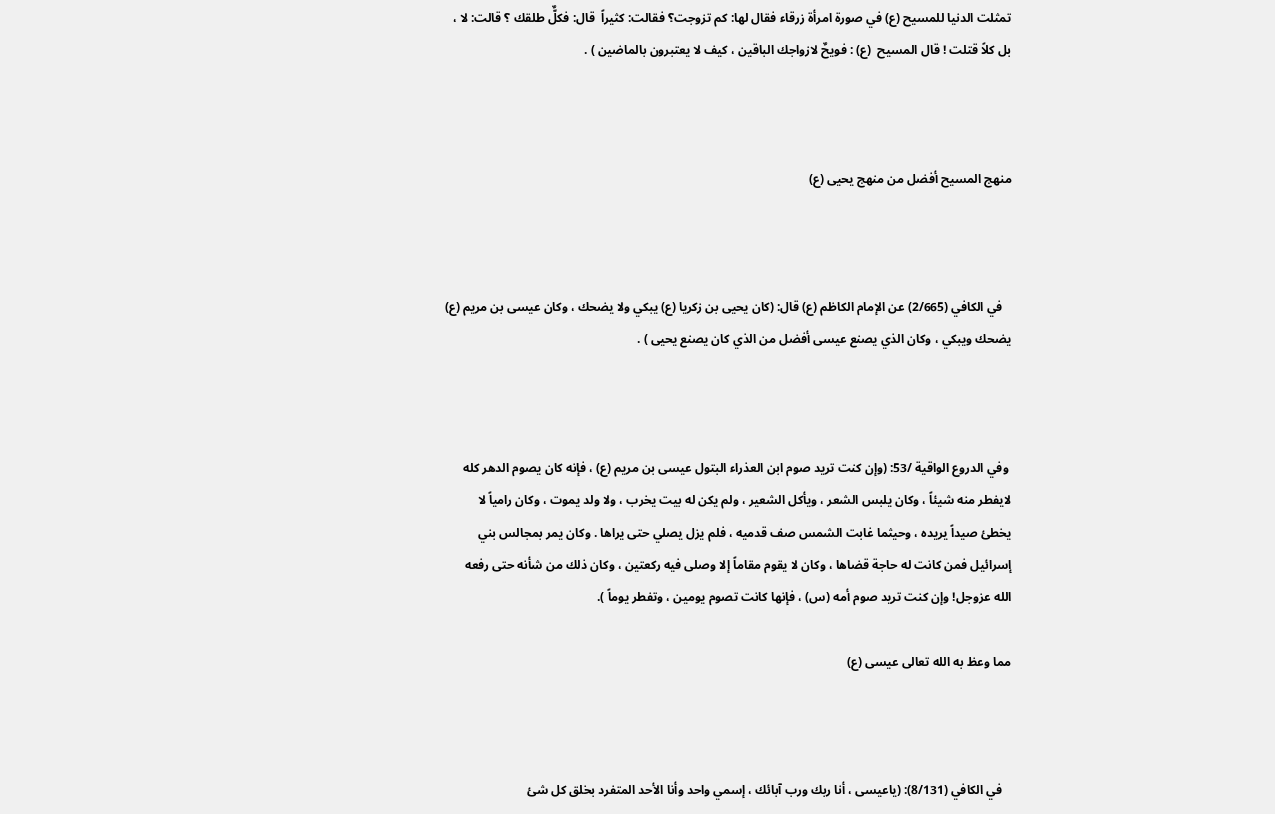تمثلت الدنيا للمسيح (ع) في صورة امرأة زرقاء فقال لها: كم تزوجت؟ فقالت: كثيراً  قال: فكلٌّ طلقك ؟ قالت: لا ، بل كلاً قتلت ! قال المسيح  (ع) : فويحٌ لازواجك الباقين ، كيف لا يعتبرون بالماضين ) .



منهج المسيح أفضل من منهج يحيى (ع)



   في الكافي (2/665) عن الإمام الكاظم (ع) قال: (كان يحيى بن زكريا (ع) يبكي ولا يضحك ، وكان عيسى بن مريم (ع) يضحك ويبكي ، وكان الذي يصنع عيسى أفضل من الذي كان يصنع يحيى ) .



 وفي الدروع الواقية /53: (وإن كنت تريد صوم ابن العذراء البتول عيسى بن مريم (ع) ، فإنه كان يصوم الدهر كله لايفطر منه شيئاً ، وكان يلبس الشعر ، ويأكل الشعير ، ولم يكن له بيت يخرب ، ولا ولد يموت ، وكان رامياً لا يخطئ صيداً يريده ، وحيثما غابت الشمس صف قدميه ، فلم يزل يصلي حتى يراها . وكان يمر بمجالس بني إسرائيل فمن كانت له حاجة قضاها ، وكان لا يقوم مقاماً إلا وصلى فيه ركعتين ، وكان ذلك من شأنه حتى رفعه الله عزوجل! وإن كنت تريد صوم أمه (س) ، فإنها كانت تصوم يومين ، وتفطر يوماً ).

مما وعظ به الله تعالى عيسى (ع)



   في الكافي (8/131): (ياعيسى ، أنا ربك ورب آبائك ، إسمي واحد وأنا الأحد المتفرد بخلق كل شئ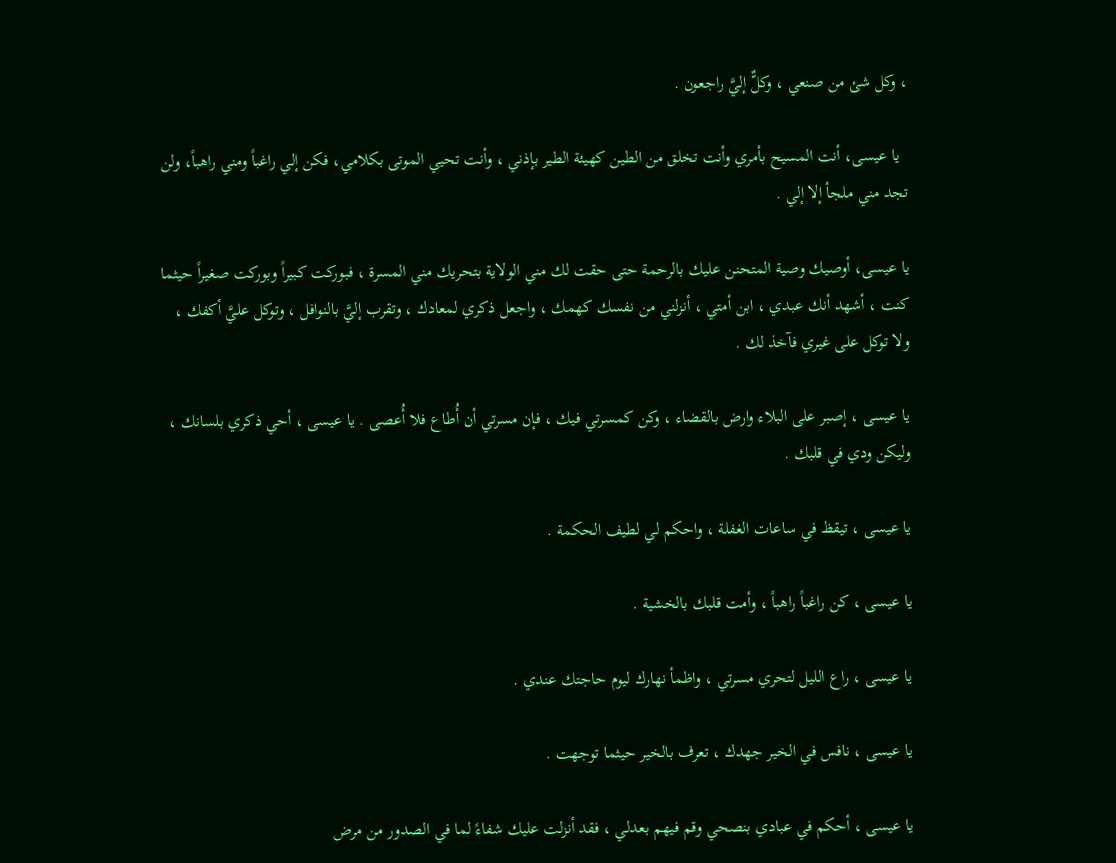، وكل شئ من صنعي ، وكلٌّ إليَّ راجعون .

  يا عيسى، أنت المسيح بأمري وأنت تخلق من الطين كهيئة الطير بإذني ، وأنت تحيي الموتى بكلامي، فكن إلي راغباً ومني راهباً، ولن تجد مني ملجأ إلا إلي .

يا عيسى، أوصيك وصية المتحنن عليك بالرحمة حتى حقت لك مني الولاية بتحريك مني المسرة ، فبوركت كبيراً وبوركت صغيراً حيثما كنت ، أشهد أنك عبدي ، ابن أمتي ، أنزلني من نفسك كهمك ، واجعل ذكري لمعادك ، وتقرب إليَّ بالنوافل ، وتوكل عليَّ أكفك ، ولا توكل على غيري فآخذ لك .

يا عيسى ، إصبر على البلاء وارض بالقضاء ، وكن كمسرتي فيك ، فإن مسرتي أن أُطاع فلا أُعصى . يا عيسى ، أحي ذكري بلسانك ، وليكن ودي في قلبك .

يا عيسى ، تيقظ في ساعات الغفلة ، واحكم لي لطيف الحكمة .

يا عيسى ، كن راغباً راهباً ، وأمت قلبك بالخشية .

يا عيسى ، راع الليل لتحري مسرتي ، واظمأ نهارك ليوم حاجتك عندي .

يا عيسى ، نافس في الخير جهدك ، تعرف بالخير حيثما توجهت .

يا عيسى ، أحكم في عبادي بنصحي وقم فيهم بعدلي ، فقد أنزلت عليك شفاءً لما في الصدور من مرض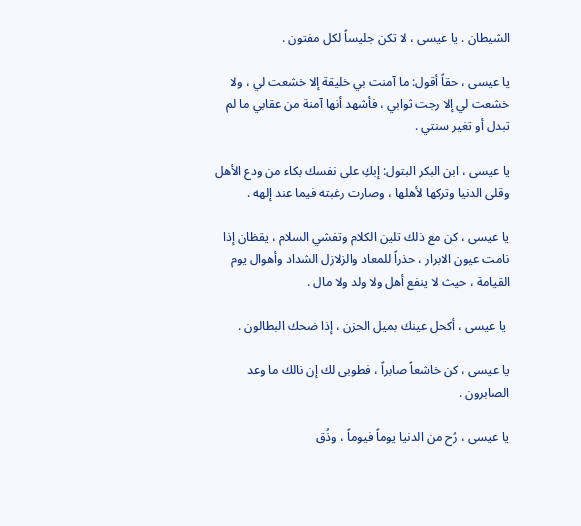الشيطان . يا عيسى ، لا تكن جليساً لكل مفتون .

يا عيسى ، حقاً أقول: ما آمنت بي خليقة إلا خشعت لي ، ولا خشعت لي إلا رجت ثوابي ، فأشهد أنها آمنة من عقابي ما لم تبدل أو تغير سنتي .

يا عيسى ، ابن البكر البتول: إبكِ على نفسك بكاء من ودع الأهل وقلى الدنيا وتركها لأهلها ، وصارت رغبته فيما عند إلهه .

يا عيسى ، كن مع ذلك تلين الكلام وتفشي السلام ، يقظان إذا نامت عيون الابرار ، حذراً للمعاد والزلازل الشداد وأهوال يوم القيامة ، حيث لا ينفع أهل ولا ولد ولا مال .

 يا عيسى ، أكحل عينك بميل الحزن ، إذا ضحك البطالون .

يا عيسى ، كن خاشعاً صابراً ، فطوبى لك إن نالك ما وعد الصابرون .

يا عيسى ، رُح من الدنيا يوماً فيوماً ، وذُق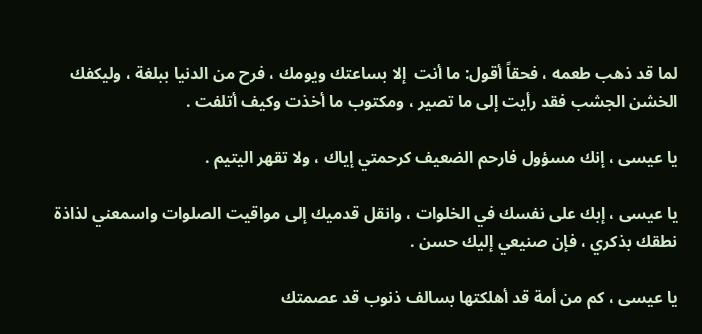لما قد ذهب طعمه ، فحقاً أقول: ما أنت  إلا بساعتك ويومك ، فرح من الدنيا ببلغة ، وليكفك الخشن الجشب فقد رأيت إلى ما تصير ، ومكتوب ما أخذت وكيف أتلفت .

يا عيسى ، إنك مسؤول فارحم الضعيف كرحمتي إياك ، ولا تقهر اليتيم .

يا عيسى ، إبك على نفسك في الخلوات ، وانقل قدميك إلى مواقيت الصلوات واسمعني لذاذة نطقك بذكري ، فإن صنيعي إليك حسن .

يا عيسى ، كم من أمة قد أهلكتها بسالف ذنوب قد عصمتك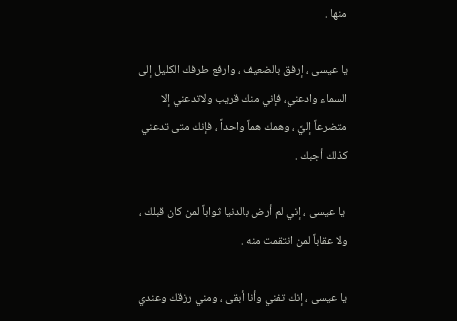منها .

يا عيسى ، إرفق بالضعيف ، وارفع طرفك الكليل إلى السماء وادعني، فإني منك قريب ولاتدعني إلا متضرعاً إليَّ ، وهمك هماً واحداً ، فإنك متى تدعني كذلك أجبك .

 يا عيسى ، إني لم أرض بالدنيا ثواباً لمن كان قبلك ، ولا عقاباً لمن انتقمت منه .

يا عيسى ، إنك تفني وأنا أبقى ، ومني رزقك وعندي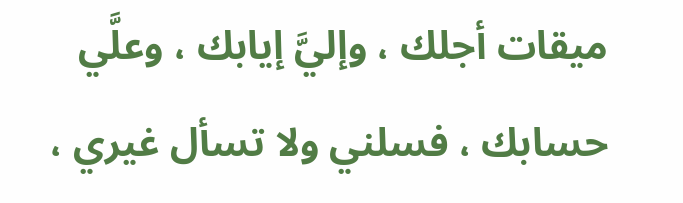ميقات أجلك ، وإليَّ إيابك ، وعلَّي حسابك ، فسلني ولا تسأل غيري ،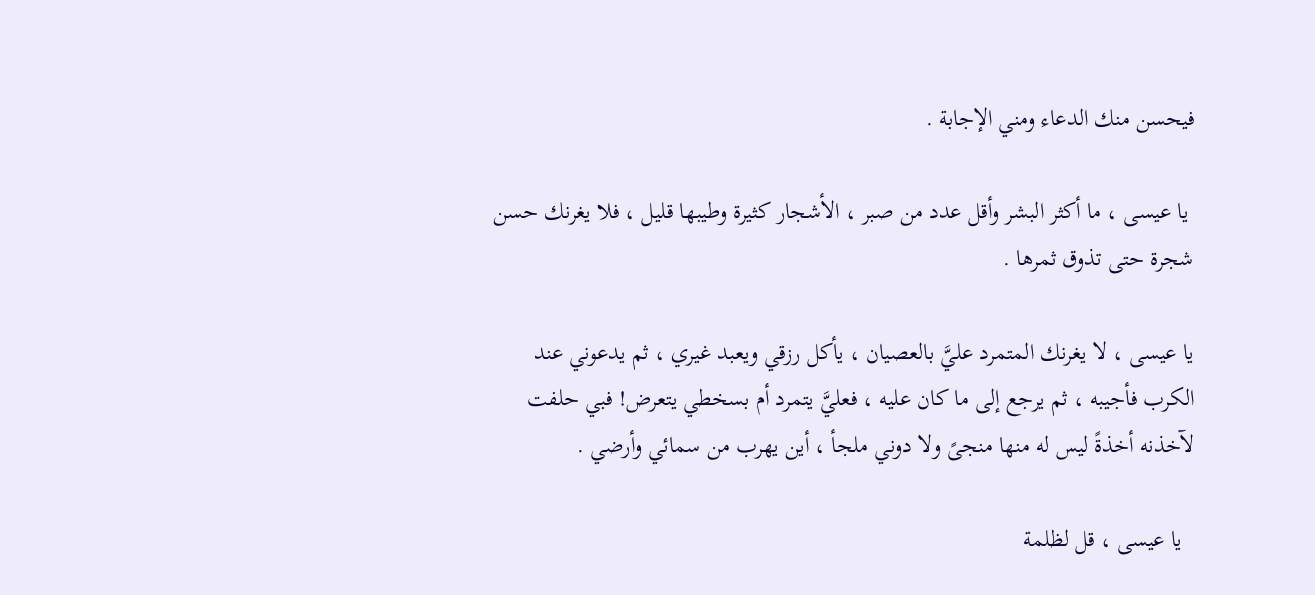فيحسن منك الدعاء ومني الإجابة .

 يا عيسى ، ما أكثر البشر وأقل عدد من صبر ، الأشجار كثيرة وطيبها قليل ، فلا يغرنك حسن شجرة حتى تذوق ثمرها .

يا عيسى ، لا يغرنك المتمرد عليَّ بالعصيان ، يأكل رزقي ويعبد غيري ، ثم يدعوني عند الكرب فأجيبه ، ثم يرجع إلى ما كان عليه ، فعليَّ يتمرد أم بسخطي يتعرض! فبي حلفت لآخذنه أخذةً ليس له منها منجىً ولا دوني ملجأ ، أين يهرب من سمائي وأرضي .

  يا عيسى ، قل لظلمة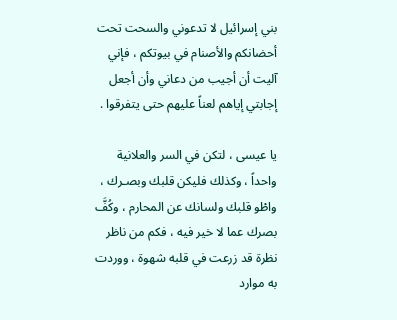بني إسرائيل لا تدعوني والسحت تحت أحضانكم والأصنام في بيوتكم ، فإني آليت أن أجيب من دعاني وأن أجعل إجابتي إياهم لعناً عليهم حتى يتفرقوا .

يا عيسى ، لتكن في السر والعلانية واحداً ، وكذلك فليكن قلبك وبصـرك ، واطْو قلبك ولسانك عن المحارم ، وكُفَّ بصرك عما لا خير فيه ، فكم من ناظر نظرة قد زرعت في قلبه شهوة ، ووردت به موارد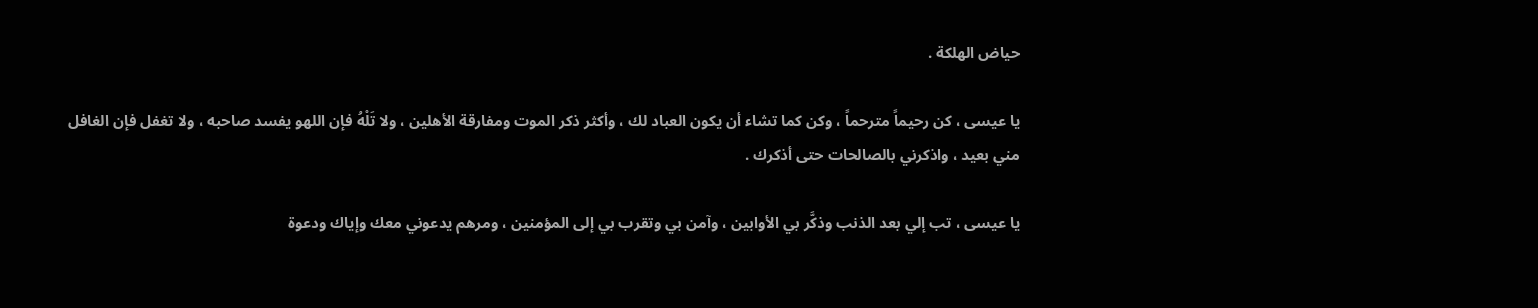حياض الهلكة .

يا عيسى ، كن رحيماً مترحماً ، وكن كما تشاء أن يكون العباد لك ، وأكثر ذكر الموت ومفارقة الأهلين ، ولا تَلْهُ فإن اللهو يفسد صاحبه ، ولا تغفل فإن الغافل مني بعيد ، واذكرني بالصالحات حتى أذكرك .

يا عيسى ، تب إلي بعد الذنب وذكَّر بي الأوابين ، وآمن بي وتقرب بي إلى المؤمنين ، ومرهم يدعوني معك وإياك ودعوة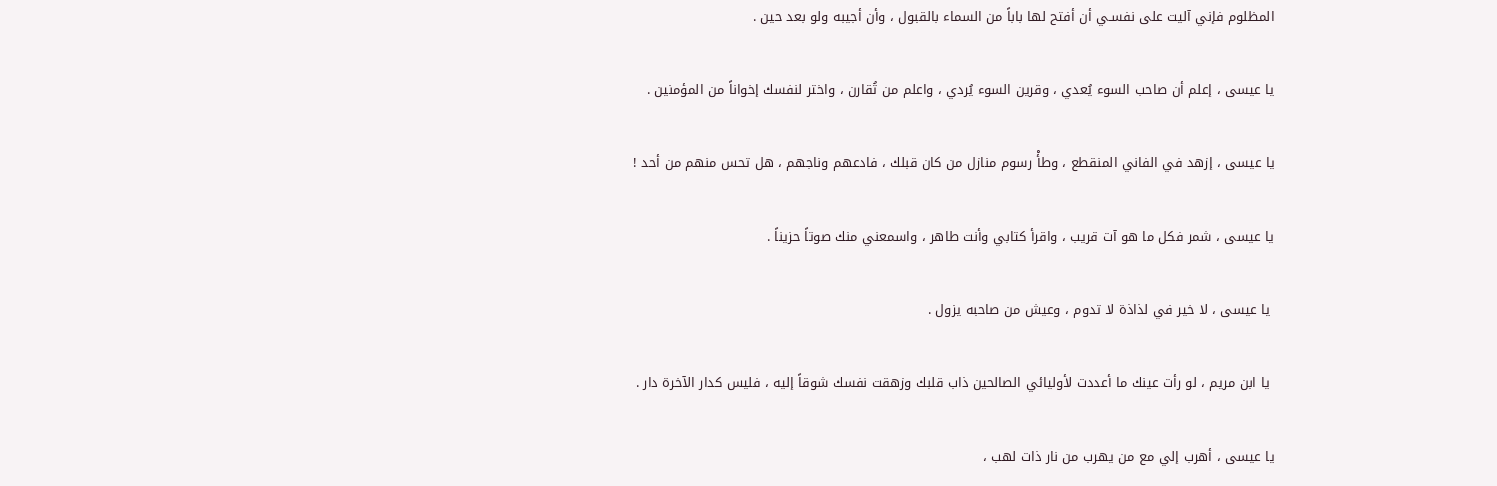المظلوم فإني آليت على نفسـي أن أفتح لها باباً من السماء بالقبول ، وأن أجيبه ولو بعد حين .

يا عيسى ، إعلم أن صاحب السوء يُعدي ، وقرين السوء يُردي ، واعلم من تُقارن ، واختر لنفسك إخواناً من المؤمنين .

يا عيسى ، إزهد في الفاني المنقطع ، وطأْ رسوم منازل من كان قبلك ، فادعهم وناجهم ، هل تحس منهم من أحد !

يا عيسى ، شمر فكل ما هو آت قريب ، واقرأ كتابي وأنت طاهر ، واسمعني منك صوتاً حزيناً .

 يا عيسى ، لا خير في لذاذة لا تدوم ، وعيش من صاحبه يزول .

 يا ابن مريم ، لو رأت عينك ما أعددت لأوليائي الصالحين ذاب قلبك وزهقت نفسك شوقاً إليه ، فليس كدار الآخرة دار .

يا عيسى ، أهرب إلي مع من يهرب من نار ذات لهب ،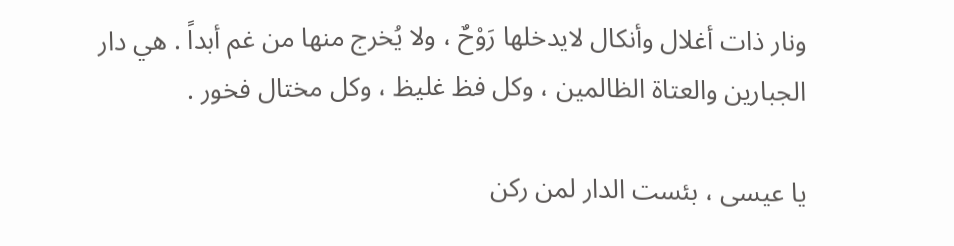ونار ذات أغلال وأنكال لايدخلها رَوْحٌ ، ولا يُخرج منها من غم أبداً . هي دار الجبارين والعتاة الظالمين ، وكل فظ غليظ ، وكل مختال فخور .

يا عيسى ، بئست الدار لمن ركن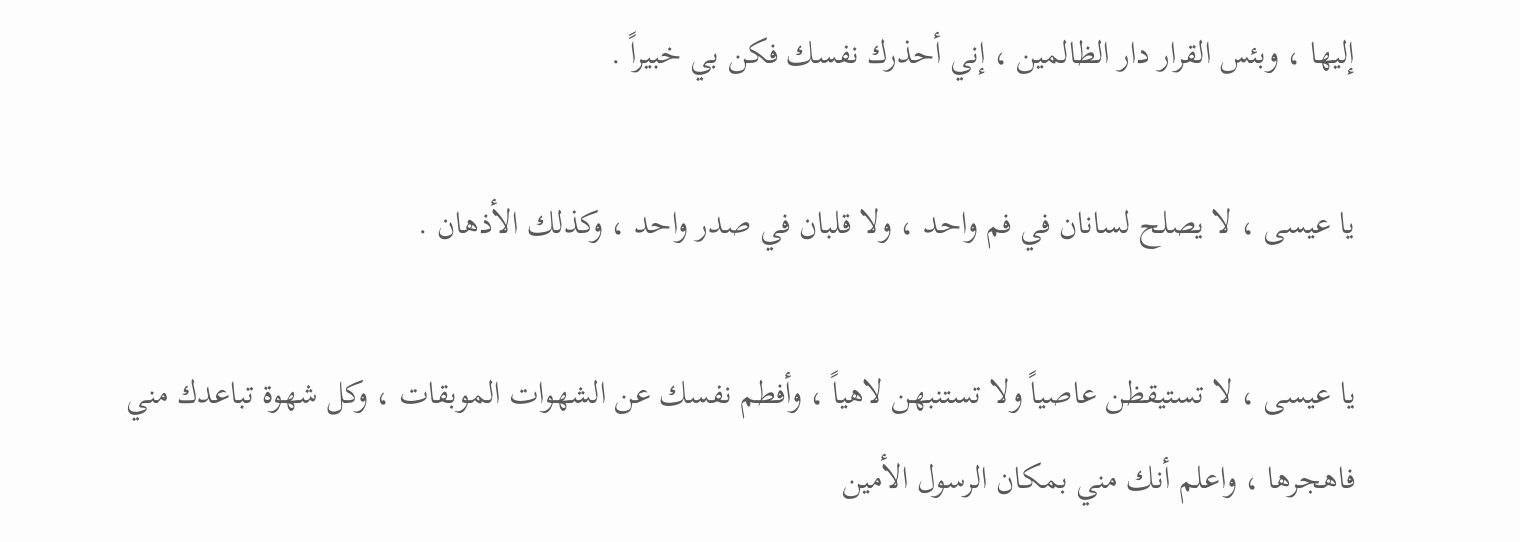إليها ، وبئس القرار دار الظالمين ، إني أحذرك نفسك فكن بي خبيراً .

يا عيسى ، لا يصلح لسانان في فم واحد ، ولا قلبان في صدر واحد ، وكذلك الأذهان .

يا عيسى ، لا تستيقظن عاصياً ولا تستنبهن لاهياً ، وأفطم نفسك عن الشهوات الموبقات ، وكل شهوة تباعدك مني فاهجرها ، واعلم أنك مني بمكان الرسول الأمين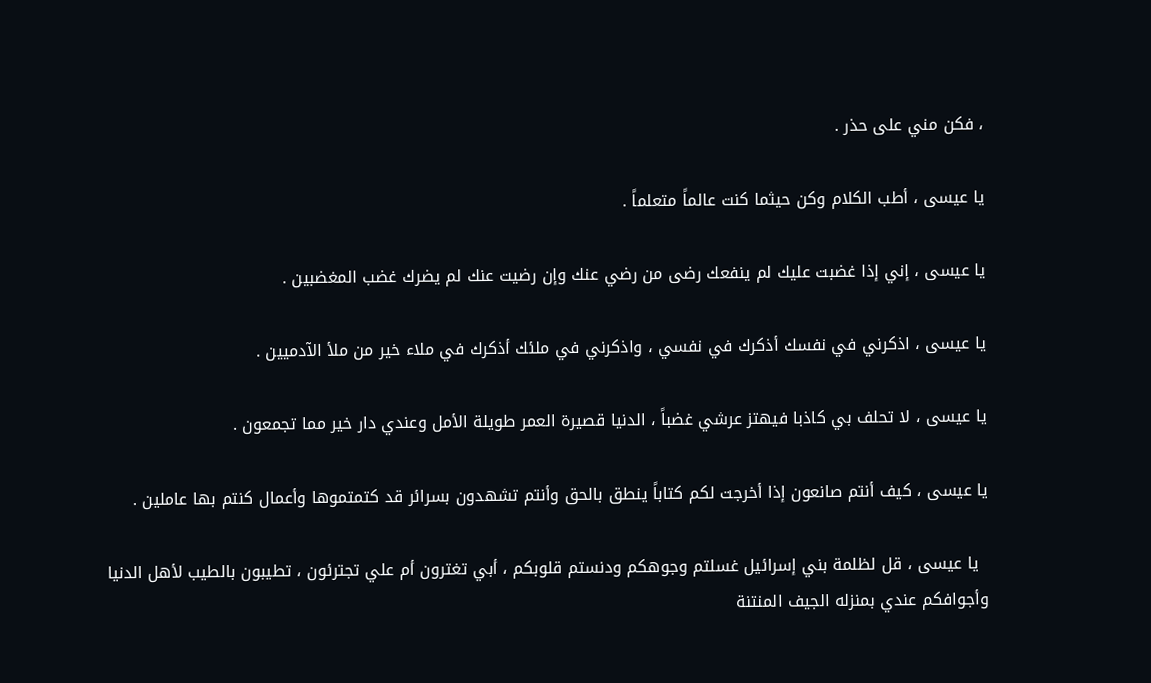، فكن مني على حذر .

يا عيسى ، أطب الكلام وكن حيثما كنت عالماً متعلماً .

يا عيسى ، إني إذا غضبت عليك لم ينفعك رضى من رضي عنك وإن رضيت عنك لم يضرك غضب المغضبين .

يا عيسى ، اذكرني في نفسك أذكرك في نفسي ، واذكرني في ملئك أذكرك في ملاء خير من ملأ الآدميين .

يا عيسى ، لا تحلف بي كاذبا فيهتز عرشي غضباً ، الدنيا قصيرة العمر طويلة الأمل وعندي دار خير مما تجمعون .

يا عيسى ، كيف أنتم صانعون إذا أخرجت لكم كتاباً ينطق بالحق وأنتم تشهدون بسرائر قد كتمتموها وأعمال كنتم بها عاملين .

  يا عيسى ، قل لظلمة بني إسرائيل غسلتم وجوهكم ودنستم قلوبكم ، أبي تغترون أم علي تجترئون ، تطيبون بالطيب لأهل الدنيا وأجوافكم عندي بمنزله الجيف المنتنة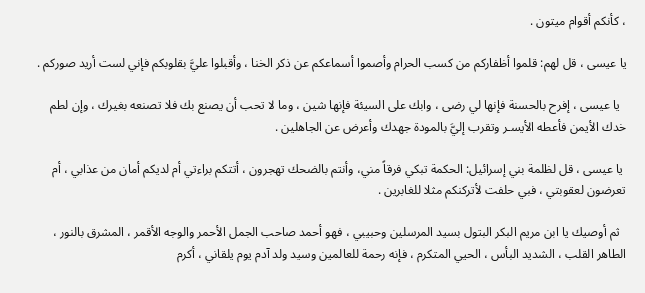، كأنكم أقوام ميتون .

يا عيسى ، قل لهم: قلموا أظفاركم من كسب الحرام وأصموا أسماعكم عن ذكر الخنا ، وأقبلوا عليَّ بقلوبكم فإني لست أريد صوركم .

  يا عيسى ، إفرح بالحسنة فإنها لي رضى ، وابك على السيئة فإنها شين ، وما لا تحب أن يصنع بك فلا تصنعه بغيرك ، وإن لطم خدك الأيمن فأعطه الأيسـر وتقرب إليَّ بالمودة جهدك وأعرض عن الجاهلين .

 يا عيسى ، قل لظلمة بني إسرائيل: الحكمة تبكي فرقاً مني، وأنتم بالضحك تهجرون ، أتتكم براءتي أم لديكم أمان من عذابي ، أم تعرضون لعقوبتي ، فبي حلفت لأتركنكم مثلا للغابرين .

  ثم أوصيك يا ابن مريم البكر البتول بسيد المرسلين وحبيبي ، فهو أحمد صاحب الجمل الأحمر والوجه الأقمر ، المشرق بالنور ، الطاهر القلب ، الشديد البأس ، الحيي المتكرم ، فإنه رحمة للعالمين وسيد ولد آدم يوم يلقاني ، أكرم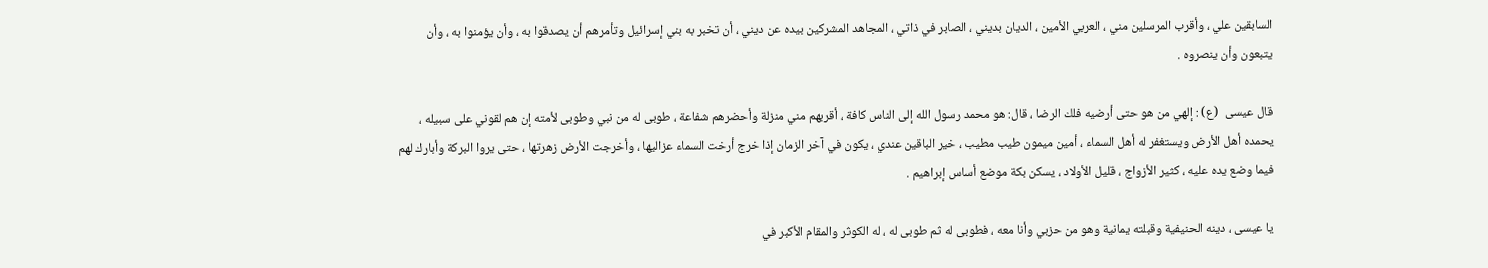السابقين علي ، وأقرب المرسلين مني ، العربي الأمين ، الديان بديني ، الصابر في ذاتي ، المجاهد المشركين بيده عن ديني ، أن تخبر به بني إسرائيل وتأمرهم أن يصدقوا به ، وأن يؤمنوا به ، وأن يتبعون وأن ينصروه .

قال عيسى  (ع) : إلهي من هو حتى أرضيه فلك الرضا ، قال: هو محمد رسول الله إلى الناس كافة ، أقربهم مني منزلة وأحضرهم شفاعة ، طوبى له من نبي وطوبى لأمته إن هم لقوني على سبيله ، يحمده أهل الأرض ويستغفر له أهل السماء ، أمين ميمون طيب مطيب ، خير الباقين عندي ، يكون في آخر الزمان إذا خرج أرخت السماء عزاليها ، وأخرجت الأرض زهرتها ، حتى يروا البركة وأبارك لهم فيما وضع يده عليه ، كثير الأزواج ، قليل الأولاد ، يسكن بكة موضع أساس إبراهيم .

يا عيسى ، دينه الحنيفية وقبلته يمانية وهو من حزبي وأنا معه ، فطوبى له ثم طوبى له ، له الكوثر والمقام الأكبر في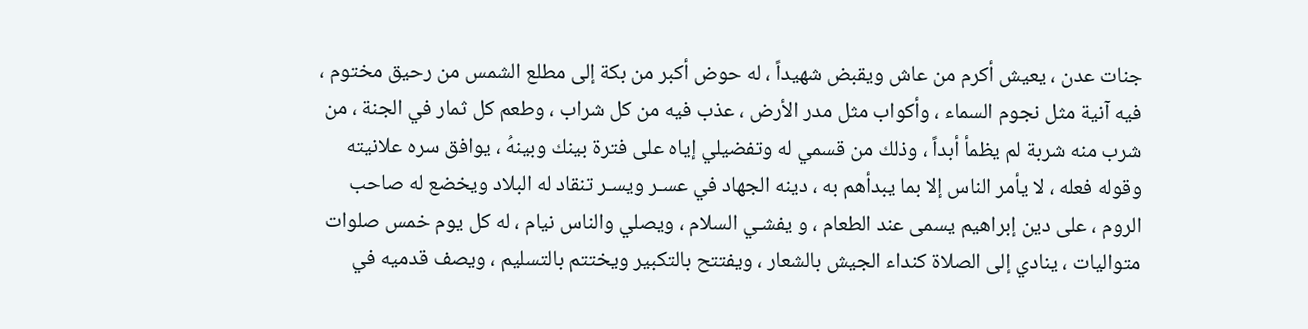جنات عدن ، يعيش أكرم من عاش ويقبض شهيداً ، له حوض أكبر من بكة إلى مطلع الشمس من رحيق مختوم ، فيه آنية مثل نجوم السماء ، وأكواب مثل مدر الأرض ، عذب فيه من كل شراب ، وطعم كل ثمار في الجنة ، من شرب منه شربة لم يظمأ أبداً ، وذلك من قسمي له وتفضيلي إياه على فترة بينك وبينهُ ، يوافق سره علانيته وقوله فعله ، لا يأمر الناس إلا بما يبدأهم به ، دينه الجهاد في عسـر ويسـر تنقاد له البلاد ويخضع له صاحب الروم ، على دين إبراهيم يسمى عند الطعام ، و يفشـي السلام ، ويصلي والناس نيام ، له كل يوم خمس صلوات متواليات ، ينادي إلى الصلاة كنداء الجيش بالشعار ، ويفتتح بالتكبير ويختتم بالتسليم ، ويصف قدميه في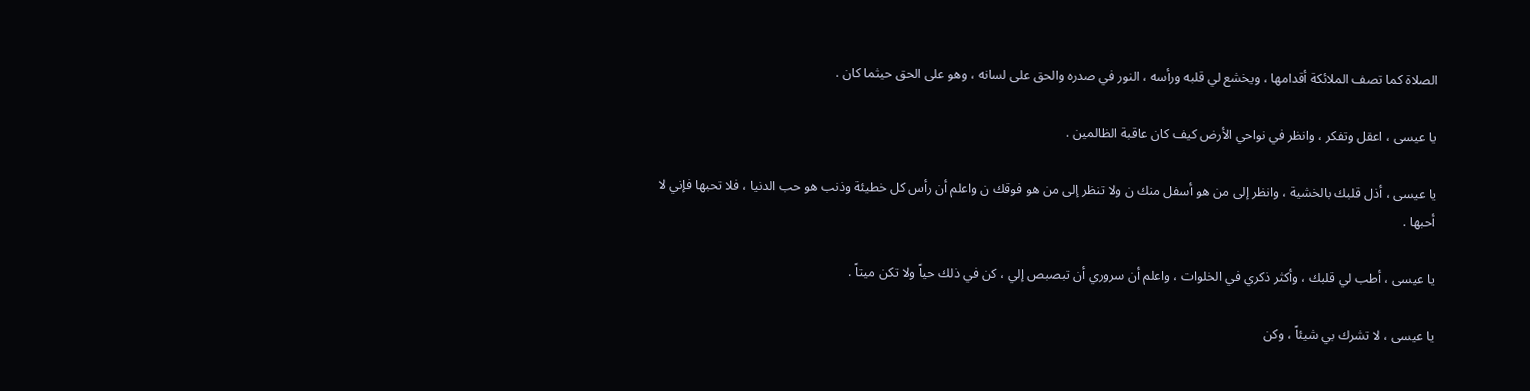الصلاة كما تصف الملائكة أقدامها ، ويخشع لي قلبه ورأسه ، النور في صدره والحق على لسانه ، وهو على الحق حيثما كان .

يا عيسى ، اعقل وتفكر ، وانظر في نواحي الأرض كيف كان عاقبة الظالمين .

يا عيسى ، أذل قلبك بالخشية ، وانظر إلى من هو أسفل منك ن ولا تنظر إلى من هو فوقك ن واعلم أن رأس كل خطيئة وذنب هو حب الدنيا ، فلا تحبها فإني لا أحبها .

يا عيسى ، أطب لي قلبك ، وأكثر ذكري في الخلوات ، واعلم أن سروري أن تبصبص إلي ، كن في ذلك حياً ولا تكن ميتاً .

يا عيسى ، لا تشرك بي شيئاً ، وكن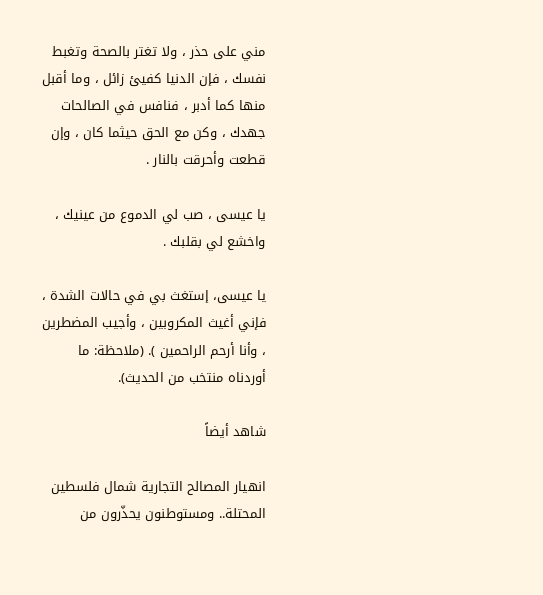مني على حذر ، ولا تغتر بالصحة وتغبط نفسك ، فإن الدنيا كفيئ زائل ، وما أقبل منها كما أدبر ، فنافس في الصالحات جهدك ، وكن مع الحق حيثما كان ، وإن قطعت وأحرقت بالنار .

يا عيسى ، صب لي الدموع من عينيك ، واخشع لي بقلبك .

يا عيسى، إستغث بي في حالات الشدة ، فإني أغيث المكروبين ، وأجيب المضطرين ، وأنا أرحم الراحمين ). (ملاحظة: ما أوردناه منتخب من الحديث).

شاهد أيضاً

انهيار المصالح التجارية شمال فلسطين المحتلة.. ومستوطنون يحذّرون من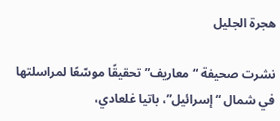هجرة الجليل

نشرت صحيفة “معاريف” تحقيقًا موسّعًا لمراسلتها في شمال “إسرائيل”، باتيا غلعادي،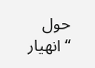حول “انهيار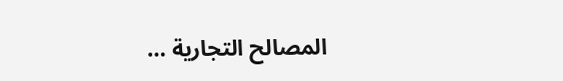المصالح التجارية …